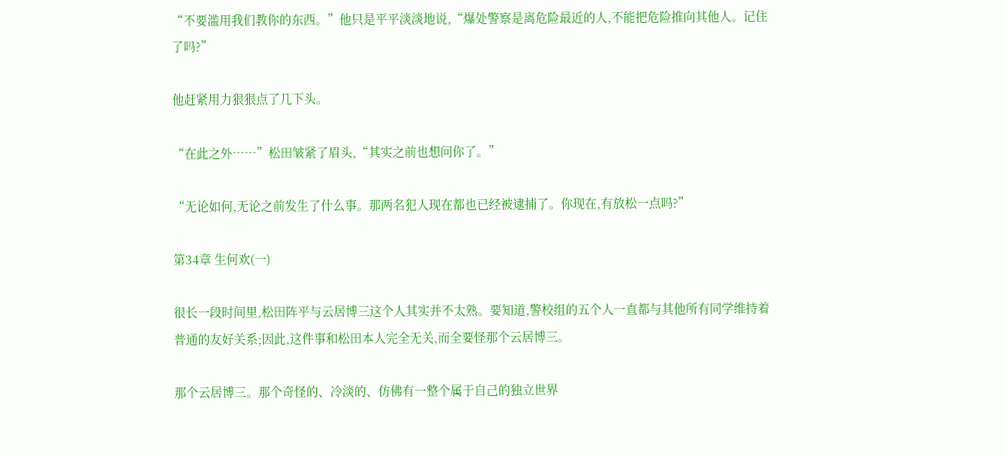“不要滥用我们教你的东西。”他只是平平淡淡地说,“爆处警察是离危险最近的人,不能把危险推向其他人。记住了吗?”

他赶紧用力狠狠点了几下头。

“在此之外……”松田皱紧了眉头,“其实之前也想问你了。”

“无论如何,无论之前发生了什么事。那两名犯人现在都也已经被逮捕了。你现在,有放松一点吗?”

第34章 生何欢(一)

很长一段时间里,松田阵平与云居博三这个人其实并不太熟。要知道,警校组的五个人一直都与其他所有同学维持着普通的友好关系;因此,这件事和松田本人完全无关,而全要怪那个云居博三。

那个云居博三。那个奇怪的、冷淡的、仿佛有一整个属于自己的独立世界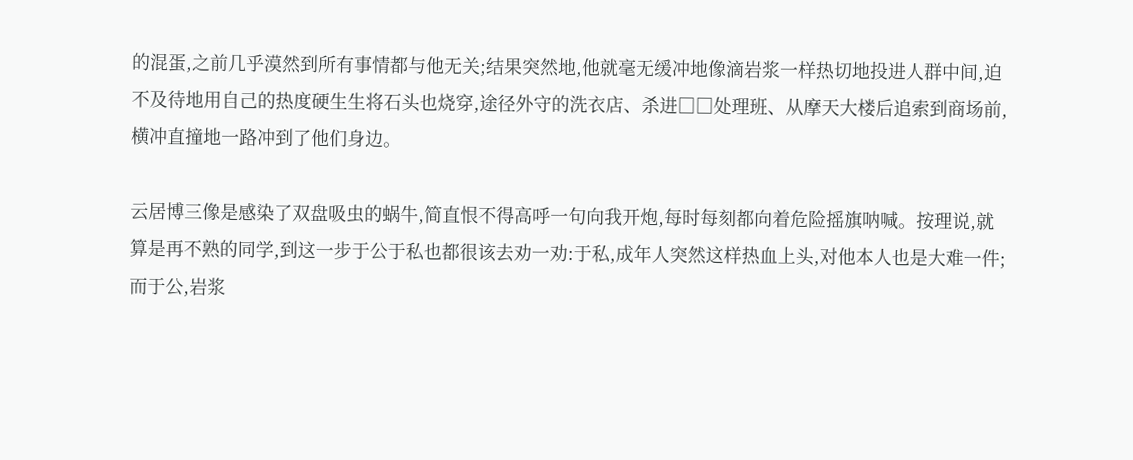的混蛋,之前几乎漠然到所有事情都与他无关;结果突然地,他就毫无缓冲地像滴岩浆一样热切地投进人群中间,迫不及待地用自己的热度硬生生将石头也烧穿,途径外守的洗衣店、杀进□□处理班、从摩天大楼后追索到商场前,横冲直撞地一路冲到了他们身边。

云居博三像是感染了双盘吸虫的蜗牛,简直恨不得高呼一句向我开炮,每时每刻都向着危险摇旗呐喊。按理说,就算是再不熟的同学,到这一步于公于私也都很该去劝一劝:于私,成年人突然这样热血上头,对他本人也是大难一件;而于公,岩浆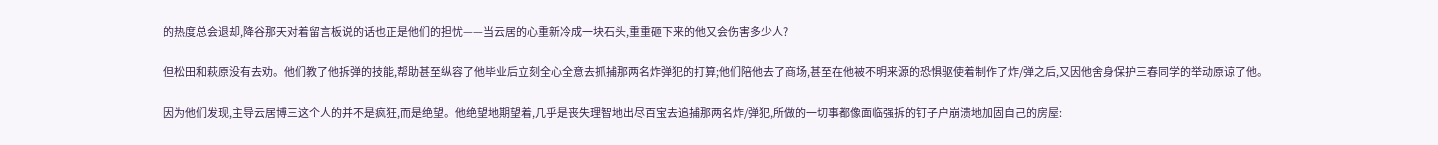的热度总会退却,降谷那天对着留言板说的话也正是他们的担忧——当云居的心重新冷成一块石头,重重砸下来的他又会伤害多少人?

但松田和萩原没有去劝。他们教了他拆弹的技能,帮助甚至纵容了他毕业后立刻全心全意去抓捕那两名炸弹犯的打算;他们陪他去了商场,甚至在他被不明来源的恐惧驱使着制作了炸/弹之后,又因他舍身保护三春同学的举动原谅了他。

因为他们发现,主导云居博三这个人的并不是疯狂,而是绝望。他绝望地期望着,几乎是丧失理智地出尽百宝去追捕那两名炸/弹犯,所做的一切事都像面临强拆的钉子户崩溃地加固自己的房屋: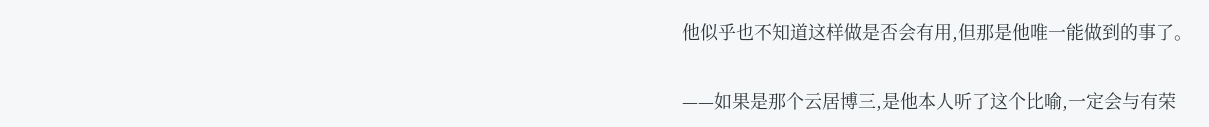他似乎也不知道这样做是否会有用,但那是他唯一能做到的事了。

——如果是那个云居博三,是他本人听了这个比喻,一定会与有荣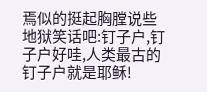焉似的挺起胸膛说些地狱笑话吧:钉子户,钉子户好哇,人类最古的钉子户就是耶稣!